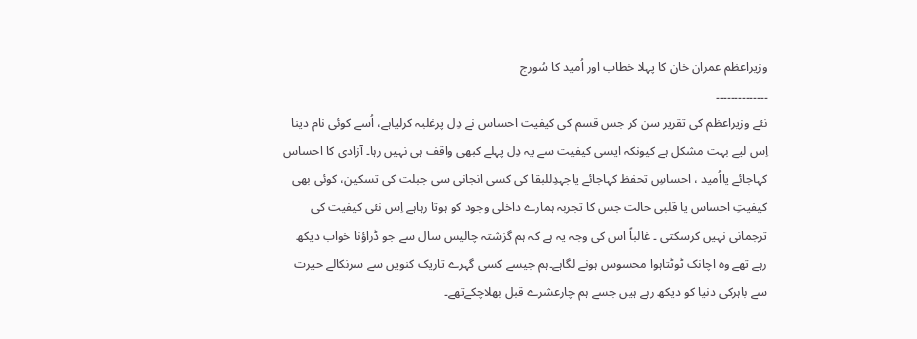وزیراعظم عمران خان کا پہلا خطاب اور اُمید کا سُورج
۔۔۔۔۔۔۔۔۔۔۔۔۔۔
نئے وزیراعظم کی تقریر سن کر جس قسم کی کیفیت احساس نے دِل پرغلبہ کرلیاہے، اُسے کوئی نام دینا اِس لیے بہت مشکل ہے کیونکہ ایسی کیفیت سے یہ دِل پہلے کبھی واقف ہی نہیں رہا۔ آزادی کا احساس کہاجائے یااُمید ، احساسِ تحفظ کہاجائے یاجہدِللبقا کی کسی انجانی سی جبلت کی تسکین، کوئی بھی کیفیتِ احساس یا قلبی حالت جس کا تجربہ ہمارے داخلی وجود کو ہوتا رہاہے اِس نئی کیفیت کی ترجمانی نہیں کرسکتی ۔ غالباً اس کی وجہ یہ ہے کہ ہم گزشتہ چالیس سال سے جو ڈراؤنا خواب دیکھ رہے تھے وہ اچانک ٹوٹتاہوا محسوس ہونے لگاہے۔ہم جیسے کسی گہرے تاریک کنویں سے سرنکالے حیرت سے باہرکی دنیا کو دیکھ رہے ہیں جسے ہم چارعشرے قبل بھلاچکےتھے۔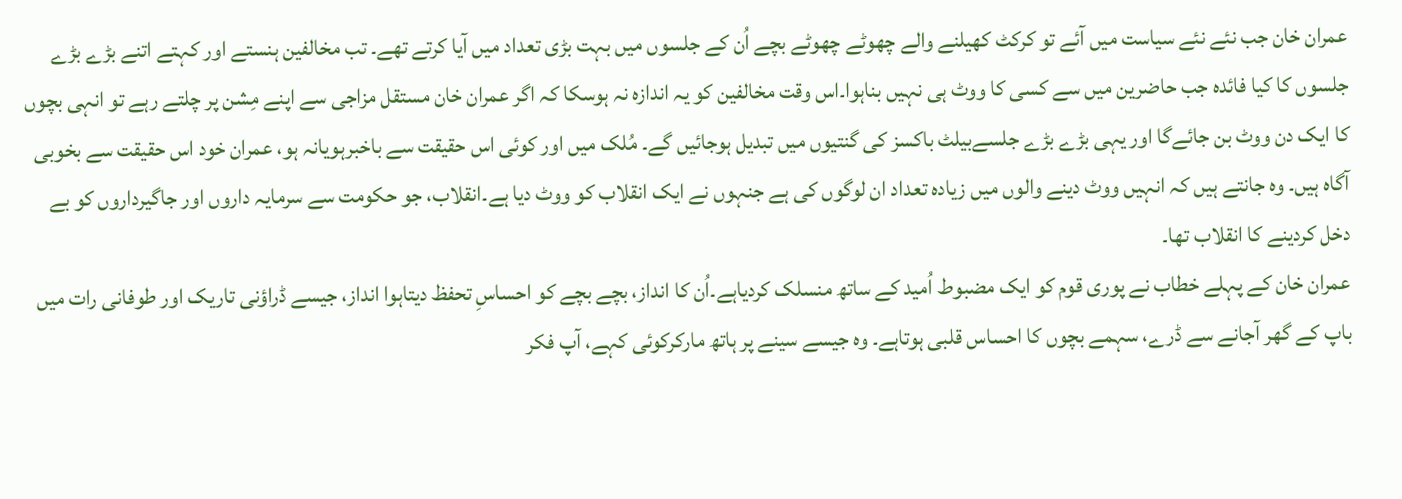عمران خان جب نئے نئے سیاست میں آئے تو کرکٹ کھیلنے والے چھوٹے چھوٹے بچے اُن کے جلسوں میں بہت بڑی تعداد میں آیا کرتے تھے۔ تب مخالفین ہنستے اور کہتے اتنے بڑے بڑے جلسوں کا کیا فائدہ جب حاضرین میں سے کسی کا ووٹ ہی نہیں بناہوا۔اس وقت مخالفین کو یہ اندازہ نہ ہوسکا کہ اگر عمران خان مستقل مزاجی سے اپنے مِشن پر چلتے رہے تو انہی بچوں کا ایک دن ووٹ بن جائےگا اور یہی بڑے بڑے جلسےبیلٹ باکسز کی گنتیوں میں تبدیل ہوجائیں گے۔ مُلک میں اور کوئی اس حقیقت سے باخبرہویانہ ہو، عمران خود اس حقیقت سے بخوبی آگاہ ہیں۔ وہ جانتے ہیں کہ انہیں ووٹ دینے والوں میں زیادہ تعداد ان لوگوں کی ہے جنہوں نے ایک انقلاب کو ووٹ دیا ہے۔انقلاب، جو حکومت سے سرمایہ داروں اور جاگیرداروں کو بے دخل کردینے کا انقلاب تھا۔
عمران خان کے پہلے خطاب نے پوری قوم کو ایک مضبوط اُمید کے ساتھ منسلک کردیاہے۔اُن کا انداز، بچے بچے کو احساسِ تحفظ دیتاہوا انداز، جیسے ڈراؤنی تاریک اور طوفانی رات میں باپ کے گھر آجانے سے ڈرے، سہمے بچوں کا احساس قلبی ہوتاہے۔ وہ جیسے سینے پر ہاتھ مارکرکوئی کہے، آپ فکر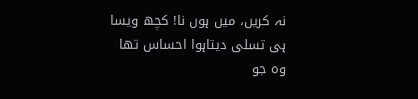نہ کریں، میں ہوں نا! کچھ ویسا ہی تسلی دیتاہوا احساس تھا وہ جو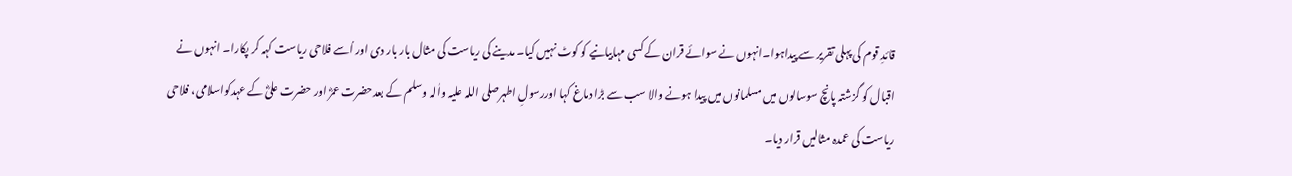قائدِ قوم کی پہلی تقریر سے پیداہوا۔انہوں نے سوائے قران کے کسی مہابیانیے کو کوٹ نہیں کیا۔ مدینے کی ریاست کی مثال بار بار دی اور اُسے فلاحی ریاست کہہ کر پکارا۔ انہوں نے اقبال کو گزشتہ پانچ سوسالوں میں مسلمانوں میں پیدا ہونے والا سب سے بڑا دماغ کہا اوررسولِ اطہرصلی اللہ علیہ واٰلہ وسلم کے بعدحضرت عمرؓ اور حضرت علیؓ کے عہدکواسلامی، فلاحی ریاست کی عمدہ مثالیں قرار دیا۔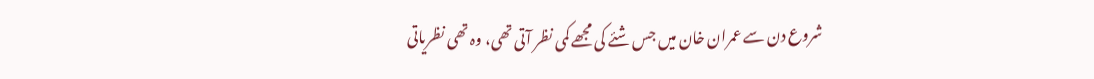شروع دن سے عمران خان میں جس شئے کی مجھے کمی نظر آتی تھی، وہ تھی نظریاتی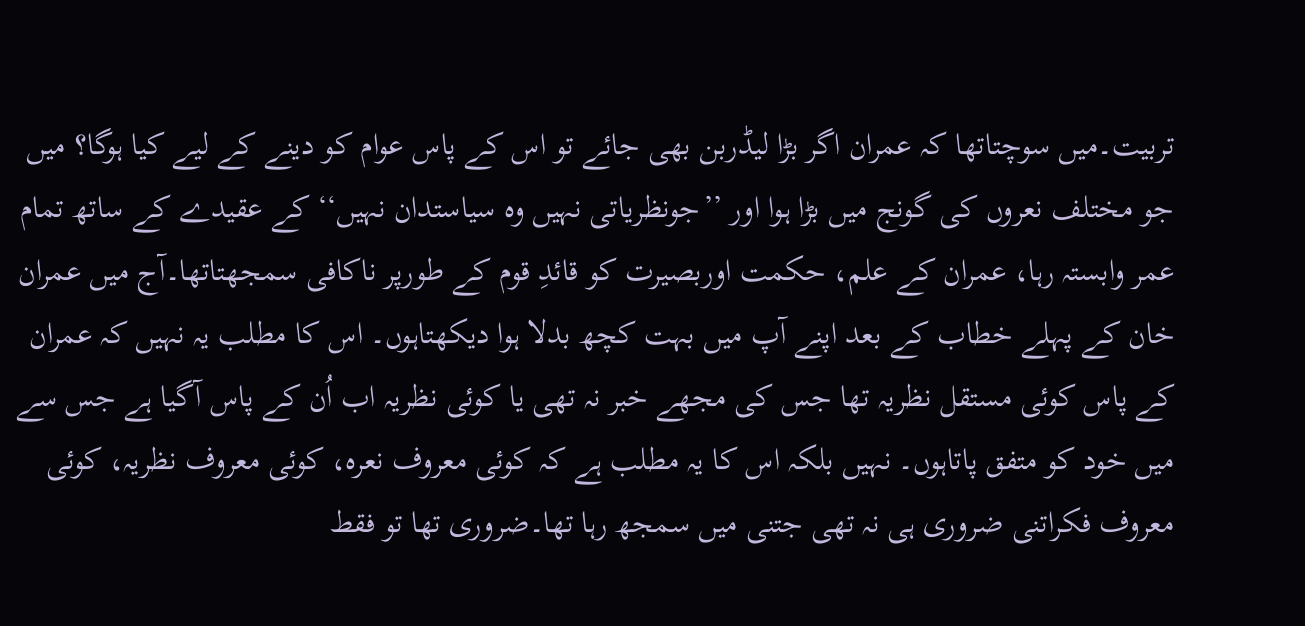تربیت۔میں سوچتاتھا کہ عمران اگر بڑا لیڈربن بھی جائے تو اس کے پاس عوام کو دینے کے لیے کیا ہوگا؟ میں جو مختلف نعروں کی گونج میں بڑا ہوا اور ’’جونظریاتی نہیں وہ سیاستدان نہیں‘‘ کے عقیدے کے ساتھ تمام عمر وابستہ رہا، عمران کے علم، حکمت اوربصیرت کو قائدِ قوم کے طورپر ناکافی سمجھتاتھا۔آج میں عمران خان کے پہلے خطاب کے بعد اپنے آپ میں بہت کچھ بدلا ہوا دیکھتاہوں۔ اس کا مطلب یہ نہیں کہ عمران کے پاس کوئی مستقل نظریہ تھا جس کی مجھے خبر نہ تھی یا کوئی نظریہ اب اُن کے پاس آگیا ہے جس سے میں خود کو متفق پاتاہوں۔ نہیں بلکہ اس کا یہ مطلب ہے کہ کوئی معروف نعرہ، کوئی معروف نظریہ، کوئی معروف فکراتنی ضروری ہی نہ تھی جتنی میں سمجھ رہا تھا۔ضروری تھا تو فقط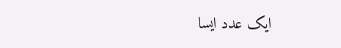ایک عدد ایسا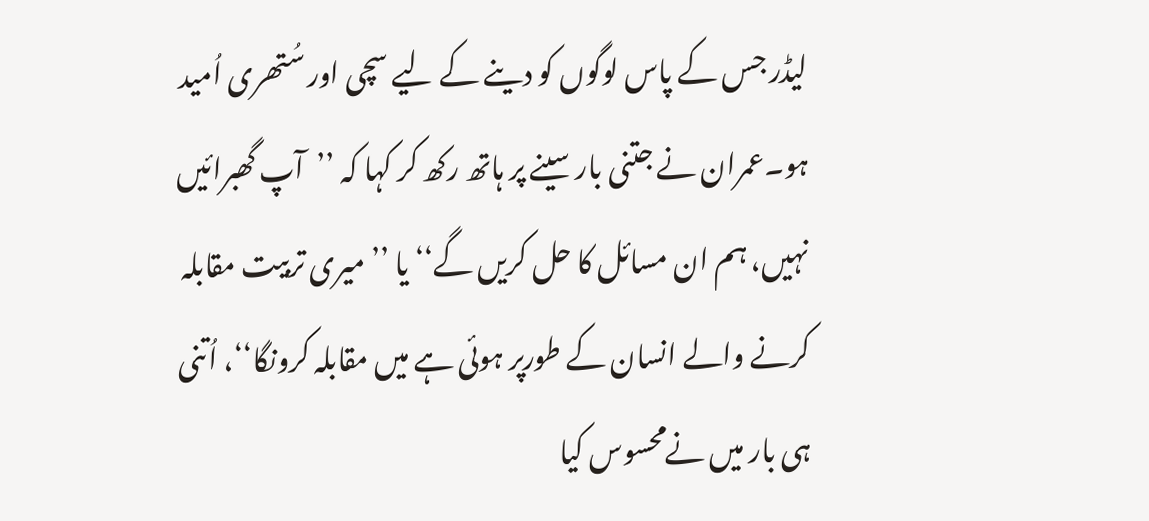لیڈر جس کے پاس لوگوں کو دینے کے لیے سچی اور سُتھری اُمید ہو۔عمران نے جتنی بار سینے پر ہاتھ رکھ کر کہا کہ ’’آپ گھبرائیں نہیں، ہم ان مسائل کا حل کریں گے‘‘ یا ’’ میری تربیت مقابلہ کرنے والے انسان کے طورپر ہوئی ہے میں مقابلہ کرونگا‘‘، اُتنی ہی بار میں نےمحسوس کیا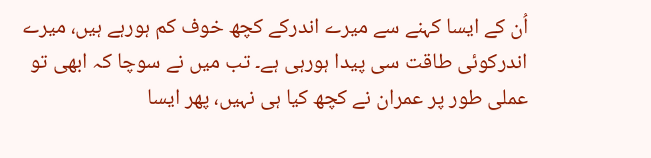اُن کے ایسا کہنے سے میرے اندرکے کچھ خوف کم ہورہے ہیں، میرے اندرکوئی طاقت سی پیدا ہورہی ہے۔ تب میں نے سوچا کہ ابھی تو عملی طور پر عمران نے کچھ کیا ہی نہیں، پھر ایسا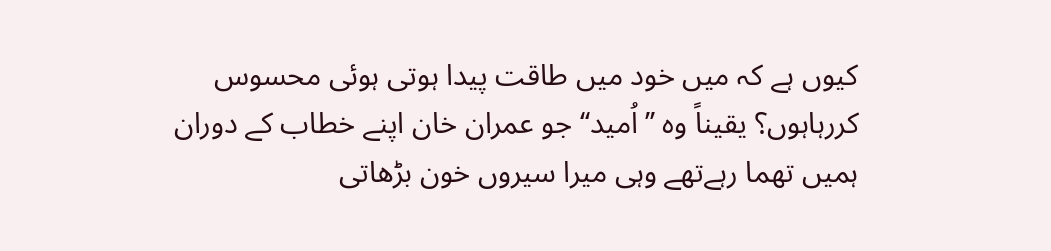کیوں ہے کہ میں خود میں طاقت پیدا ہوتی ہوئی محسوس کررہاہوں؟ یقیناً وہ ’’اُمید‘‘ جو عمران خان اپنے خطاب کے دوران ہمیں تھما رہےتھے وہی میرا سیروں خون بڑھاتی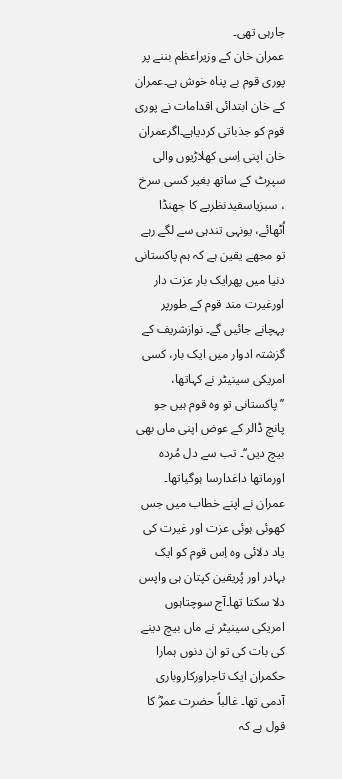جارہی تھی۔
عمران خان کے وزیراعظم بننے پر پوری قوم بے پناہ خوش ہے۔عمران کے خان ابتدائی اقدامات نے پوری قوم کو جذباتی کردیاہے۔اگرعمران خان اپنی اِسی کھلاڑیوں والی سپرٹ کے ساتھ بغیر کسی سرخ ، سبزیاسفیدنظریے کا جھنڈا اُٹھائے، یونہی تندہی سے لگے رہے تو مجھے یقین ہے کہ ہم پاکستانی دنیا میں پھرایک بار عزت دار اورغیرت مند قوم کے طورپر پہچانے جائیں گے۔ نوازشریف کے گزشتہ ادوار میں ایک بار، کسی امریکی سینیٹر نے کہاتھا، ’’پاکستانی تو وہ قوم ہیں جو پانچ ڈالر کے عوض اپنی ماں بھی بیچ دیں‘‘۔ تب سے دل مُردہ اورماتھا داغدارسا ہوگیاتھا۔ عمران نے اپنے خطاب میں جس کھوئی ہوئی عزت اور غیرت کی یاد دلائی وہ اِس قوم کو ایک بہادر اور پُریقین کپتان ہی واپس دلا سکتا تھا۔آج سوچتاہوں امریکی سینیٹر نے ماں بیچ دینے کی بات کی تو ان دنوں ہمارا حکمران ایک تاجراورکاروباری آدمی تھا۔ غالباً حضرت عمرؓ کا قول ہے کہ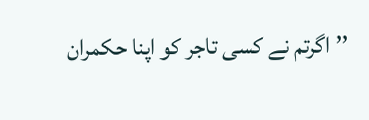’’اگرتم نے کسی تاجر کو اپنا حکمران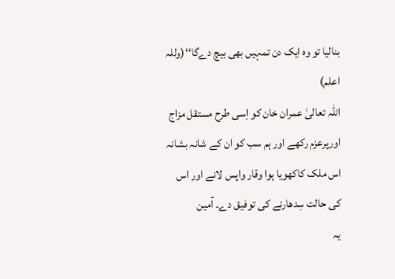بنالیا تو وہ ایک دن تمہیں بھی بیچ دےگا‘‘(وللہ اعلم)
اللہ تعالیٰ عمران خان کو اِسی طرح مستقل مزاج اورپرعزم رکھے اور ہم سب کو ان کے شانہ بشانہ اس ملک کاکھویا ہوا وقار واپس لانے اور اس کی حالت سِدھارنے کی توفیق دے۔ آمین
یہ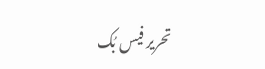تحریر فیس بُک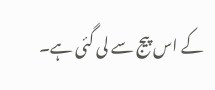کے اس پیج سے لی گئی ہے۔